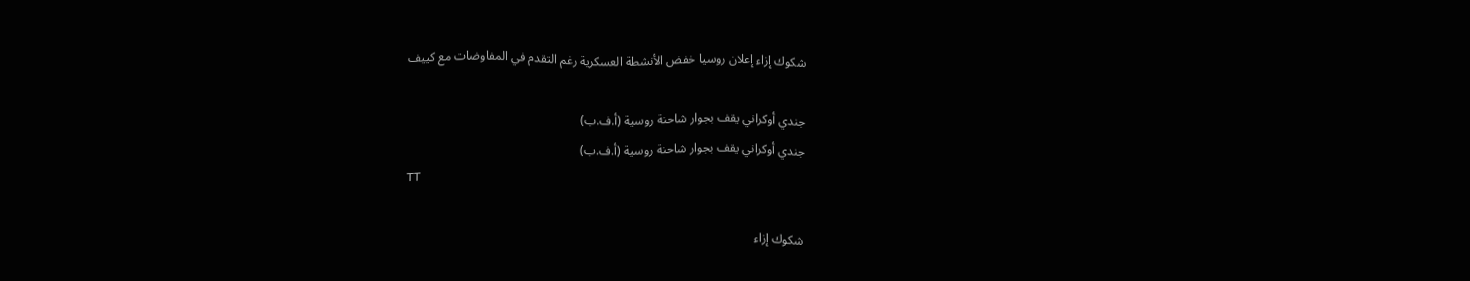شكوك إزاء إعلان روسيا خفض الأنشطة العسكرية رغم التقدم في المفاوضات مع كييف

جندي أوكراني يقف بجوار شاحنة روسية (أ.ف.ب)
جندي أوكراني يقف بجوار شاحنة روسية (أ.ف.ب)
TT

شكوك إزاء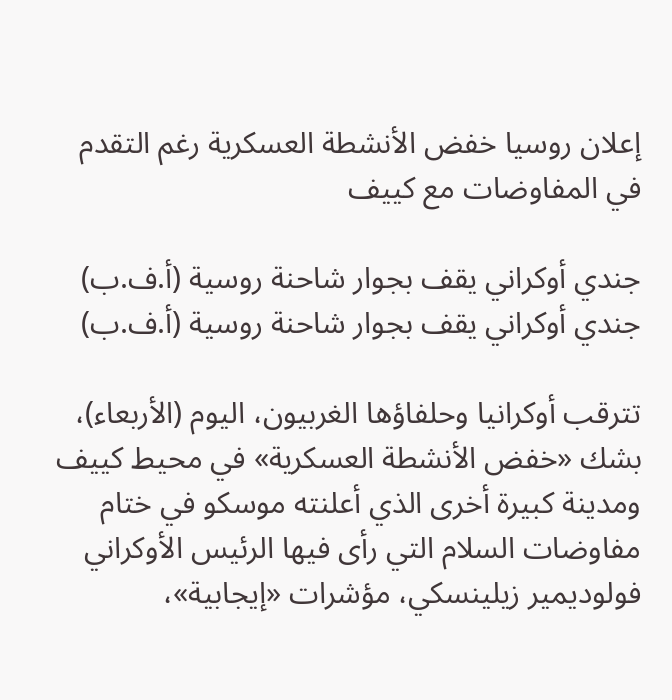إعلان روسيا خفض الأنشطة العسكرية رغم التقدم في المفاوضات مع كييف

جندي أوكراني يقف بجوار شاحنة روسية (أ.ف.ب)
جندي أوكراني يقف بجوار شاحنة روسية (أ.ف.ب)

تترقب أوكرانيا وحلفاؤها الغربيون، اليوم (الأربعاء)، بشك «خفض الأنشطة العسكرية» في محيط كييف ومدينة كبيرة أخرى الذي أعلنته موسكو في ختام مفاوضات السلام التي رأى فيها الرئيس الأوكراني فولوديمير زيلينسكي، مؤشرات «إيجابية»،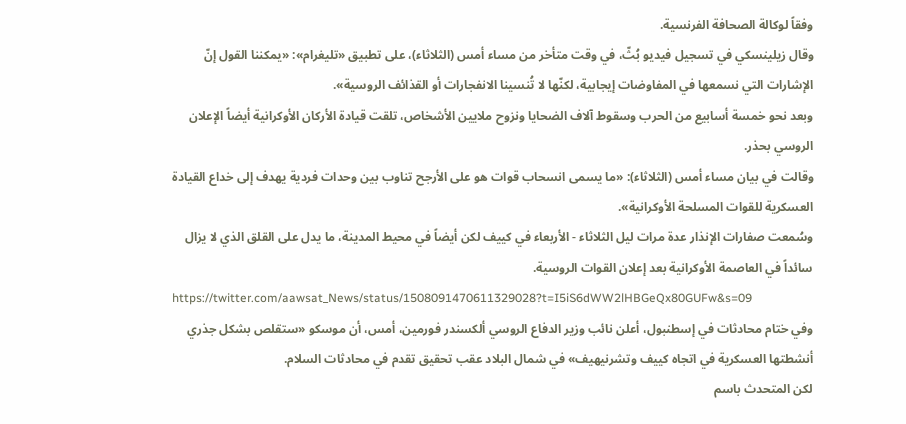وفقاً لوكالة الصحافة الفرنسية.
وقال زيلينسكي في تسجيل فيديو بُثّ، في وقت متأخر من مساء أمس (الثلاثاء)، على تطبيق «تليغرام»: «يمكننا القول إنّ الإشارات التي نسمعها في المفاوضات إيجابية، لكنّها لا تُنسينا الانفجارات أو القذائف الروسية».
وبعد نحو خمسة أسابيع من الحرب وسقوط آلاف الضحايا ونزوح ملايين الأشخاص، تلقت قيادة الأركان الأوكرانية أيضاً الإعلان الروسي بحذر.
وقالت في بيان مساء أمس (الثلاثاء): «ما يسمى انسحاب قوات هو على الأرجح تناوب بين وحدات فردية يهدف إلى خداع القيادة العسكرية للقوات المسلحة الأوكرانية».
وسُمعت صفارات الإنذار عدة مرات ليل الثلاثاء - الأربعاء في كييف لكن أيضاً في محيط المدينة، ما يدل على القلق الذي لا يزال سائداً في العاصمة الأوكرانية بعد إعلان القوات الروسية.
https://twitter.com/aawsat_News/status/1508091470611329028?t=I5iS6dWW2lHBGeQx80GUFw&s=09
وفي ختام محادثات في إسطنبول، أعلن نائب وزير الدفاع الروسي ألكسندر فورمين، أمس، أن موسكو «ستقلص بشكل جذري أنشطتها العسكرية في اتجاه كييف وتشرنيهيف» في شمال البلاد عقب تحقيق تقدم في محادثات السلام.
لكن المتحدث باسم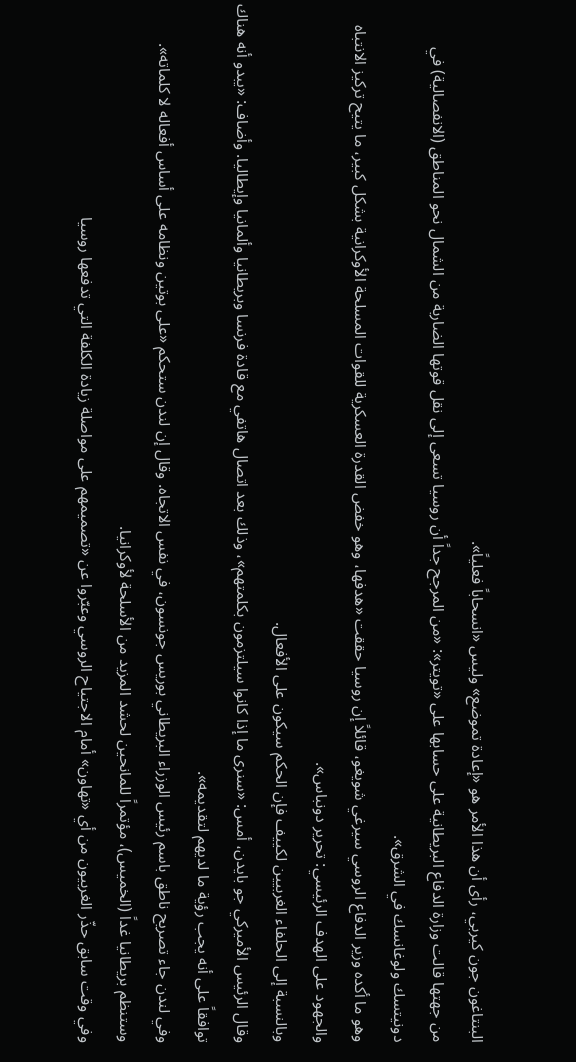البنتاغون جون كيربي، رأى أن هذا الأمر هو «إعادة تموضع» وليس «انسحاباً فعلياً».
من جهتها قالت وزارة الدفاع البريطانية على حسابها على «تويتر»: «من المرجح جداً أن روسيا تسعى إلى نقل قوتها الضاربة من الشمال نحو المناطق (الانفصالية) في دونيتسك ولوغانسك في الشرق».
وهو ما أكده وزير الدفاع الروسي سيرغي شويغو، قائلاً إن روسيا حققت «هدفها، وهو خفض القدرة العسكرية للقوات المسلحة الأوكرانية بشكل كبير، ما يتيح تركيز الانتباه والجهود على الهدف الرئيسي: تحرير دونباس».
وبالنسبة إلى الحلفاء الغربيين لكييف فإن الحكم سيكون على الأفعال.
وقال الرئيس الأميركي جو بايدن، أمس: «سنرى ما إذا كانوا سيلتزمون بكلمتهم»، وذلك بعد اتصال هاتفي مع قادة فرنسا وبريطانيا وألمانيا وإيطاليا. وأضاف: «يبدو أنه هناك توافقاً على أنه يجب رؤية ما لديهم لتقديمه».
وفي لندن جاء تصريح ناطق باسم رئيس الوزراء البريطاني بوريس جونسون، في نفس الاتجاه. وقال إن لندن ستحكم «على بوتين ونظامه على أساس أفعاله لا كلماته». وستنظم بريطانيا غداً (الخميس)، مؤتمراً للمانحين لحشد المزيد من الأسلحة لأوكرانيا.
وفي وقت سابق حذّر الغربيون من أي «تهاون» أمام الاجتياح الروسي وعبّروا عن «تصميمهم على مواصلة زيادة الكلفة التي تدفعها روسيا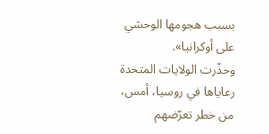بسبب هجومها الوحشي على أوكرانيا».
وحذّرت الولايات المتحدة رعاياها في روسيا، أمس، من خطر تعرّضهم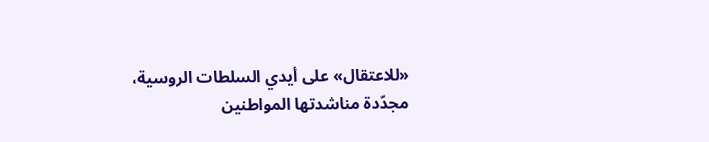«للاعتقال» على أيدي السلطات الروسية، مجدّدة مناشدتها المواطنين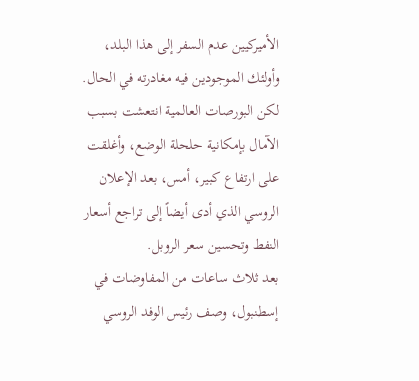الأميركيين عدم السفر إلى هذا البلد، وأولئك الموجودين فيه مغادرته في الحال.
لكن البورصات العالمية انتعشت بسبب الآمال بإمكانية حلحلة الوضع، وأغلقت على ارتفاع كبير، أمس، بعد الإعلان الروسي الذي أدى أيضاً إلى تراجع أسعار النفط وتحسين سعر الروبل.
بعد ثلاث ساعات من المفاوضات في إسطنبول، وصف رئيس الوفد الروسي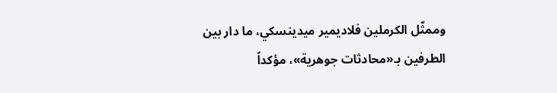وممثّل الكرملين فلاديمير ميدينسكي، ما دار بين الطرفين بـ«محادثات جوهرية»، مؤكداً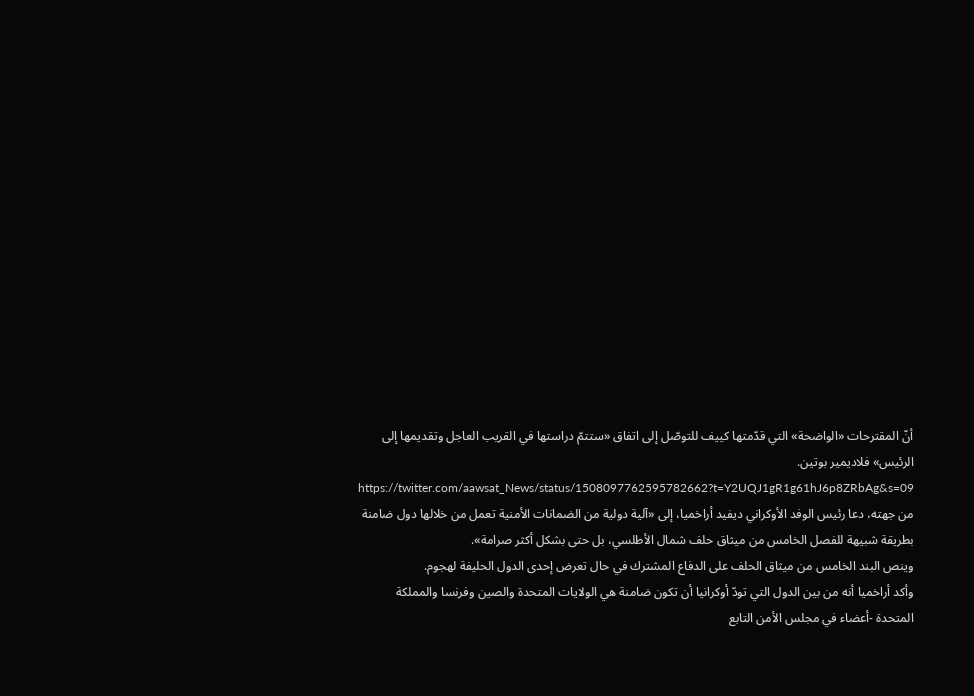أنّ المقترحات «الواضحة» التي قدّمتها كييف للتوصّل إلى اتفاق «ستتمّ دراستها في القريب العاجل وتقديمها إلى الرئيس» فلاديمير بوتين.
https://twitter.com/aawsat_News/status/1508097762595782662?t=Y2UQJ1gR1g61hJ6p8ZRbAg&s=09
من جهته، دعا رئيس الوفد الأوكراني ديفيد أراخميا، إلى «آلية دولية من الضمانات الأمنية تعمل من خلالها دول ضامنة بطريقة شبيهة للفصل الخامس من ميثاق حلف شمال الأطلسي، بل حتى بشكل أكثر صرامة».
وينص البند الخامس من ميثاق الحلف على الدفاع المشترك في حال تعرض إحدى الدول الحليفة لهجوم.
وأكد أراخميا أنه من بين الدول التي تودّ أوكرانيا أن تكون ضامنة هي الولايات المتحدة والصين وفرنسا والمملكة المتحدة -أعضاء في مجلس الأمن التابع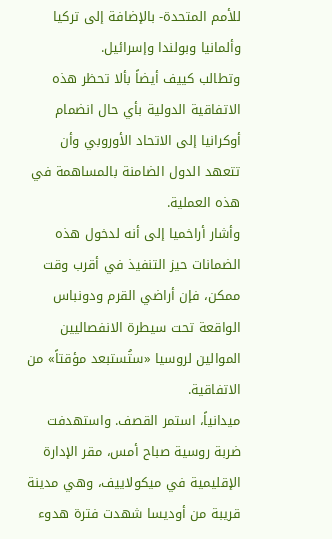للأمم المتحدة- بالإضافة إلى تركيا وألمانيا وبولندا وإسرائيل.
وتطالب كييف أيضاً بألا تحظر هذه الاتفاقية الدولية بأي حال انضمام أوكرانيا إلى الاتحاد الأوروبي وأن تتعهد الدول الضامنة بالمساهمة في هذه العملية.
وأشار أراخميا إلى أنه لدخول هذه الضمانات حيز التنفيذ في أقرب وقت ممكن، فإن أراضي القرم ودونباس الواقعة تحت سيطرة الانفصاليين الموالين لروسيا «ستُستبعد مؤقتاً» من الاتفاقية.
ميدانياً، استمر القصف. واستهدفت ضربة روسية صباح أمس، مقر الإدارة الإقليمية في ميكولاييف، وهي مدينة قريبة من أوديسا شهدت فترة هدوء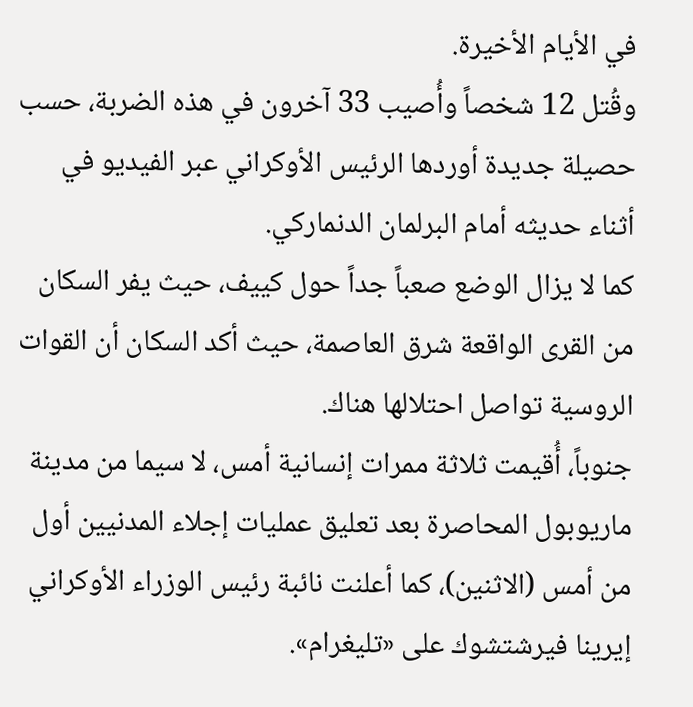في الأيام الأخيرة.
وقُتل 12 شخصاً وأُصيب 33 آخرون في هذه الضربة، حسب حصيلة جديدة أوردها الرئيس الأوكراني عبر الفيديو في أثناء حديثه أمام البرلمان الدنماركي.
كما لا يزال الوضع صعباً جداً حول كييف، حيث يفر السكان من القرى الواقعة شرق العاصمة، حيث أكد السكان أن القوات الروسية تواصل احتلالها هناك.
جنوباً، أُقيمت ثلاثة ممرات إنسانية أمس، لا سيما من مدينة ماريوبول المحاصرة بعد تعليق عمليات إجلاء المدنيين أول من أمس (الاثنين)، كما أعلنت نائبة رئيس الوزراء الأوكراني إيرينا فيرشتشوك على «تليغرام».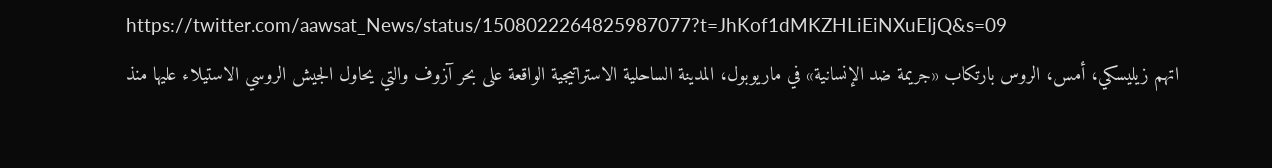https://twitter.com/aawsat_News/status/1508022264825987077?t=JhKof1dMKZHLiEiNXuEIjQ&s=09
اتهم زيليسكي، أمس، الروس بارتكاب «جريمة ضد الإنسانية» في ماريوبول، المدينة الساحلية الاستراتيجية الواقعة على بحر آزوف والتي يحاول الجيش الروسي الاستيلاء عليها منذ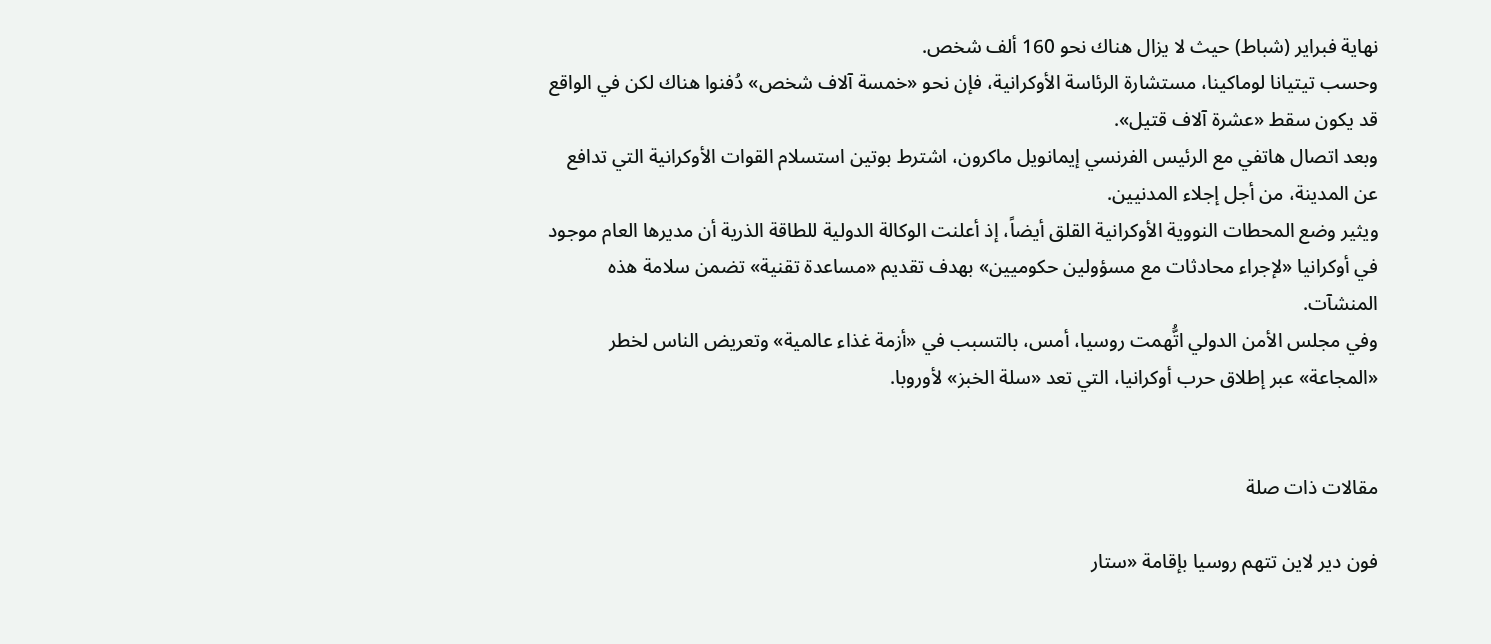نهاية فبراير (شباط) حيث لا يزال هناك نحو 160 ألف شخص.
وحسب تيتيانا لوماكينا، مستشارة الرئاسة الأوكرانية، فإن نحو «خمسة آلاف شخص» دُفنوا هناك لكن في الواقع قد يكون سقط «عشرة آلاف قتيل».
وبعد اتصال هاتفي مع الرئيس الفرنسي إيمانويل ماكرون، اشترط بوتين استسلام القوات الأوكرانية التي تدافع عن المدينة، من أجل إجلاء المدنيين.
ويثير وضع المحطات النووية الأوكرانية القلق أيضاً، إذ أعلنت الوكالة الدولية للطاقة الذرية أن مديرها العام موجود في أوكرانيا «لإجراء محادثات مع مسؤولين حكوميين» بهدف تقديم «مساعدة تقنية» تضمن سلامة هذه المنشآت.
وفي مجلس الأمن الدولي اتُّهمت روسيا، أمس، بالتسبب في «أزمة غذاء عالمية» وتعريض الناس لخطر «المجاعة» عبر إطلاق حرب أوكرانيا، التي تعد «سلة الخبز» لأوروبا.


مقالات ذات صلة

فون دير لاين تتهم روسيا بإقامة «ستار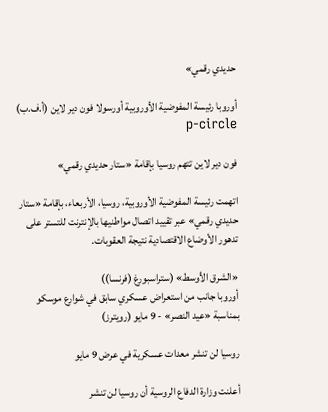حديدي رقمي»

أوروبا رئيسة المفوضية الأوروبية أورسولا فون دير لاين (أ.ف.ب) p-circle

فون دير لاين تتهم روسيا بإقامة «ستار حديدي رقمي»

اتهمت رئيسة المفوضية الأوروبية، روسيا، الأربعاء، بإقامة «ستار حديدي رقمي» عبر تقييد اتصال مواطنيها بالإنترنت للتستر على تدهور الأوضاع الاقتصادية نتيجة العقوبات.

«الشرق الأوسط» (ستراسبورغ (فرنسا))
أوروبا جانب من استعراض عسكري سابق في شوارع موسكو بمناسبة «عيد النصر» - 9 مايو (رويترز)

روسيا لن تنشر معدات عسكرية في عرض 9 مايو

أعلنت وزارة الدفاع الروسية أن روسيا لن تنشر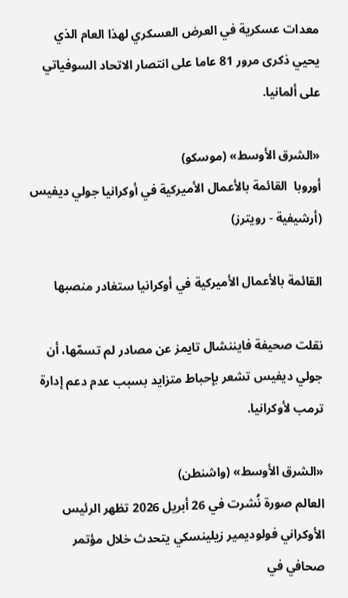معدات عسكرية في العرض العسكري لهذا العام الذي يحيي ذكرى مرور 81 عاما على انتصار الاتحاد السوفياتي على ألمانيا.

«الشرق الأوسط» (موسكو)
أوروبا  القائمة بالأعمال الأميركية في أوكرانيا جولي ديفيس (أرشيفية - رويترز)

القائمة بالأعمال الأميركية في أوكرانيا ستغادر منصبها

نقلت صحيفة فايننشال تايمز عن مصادر لم تسمّها، أن جولي ديفيس تشعر بإحباط متزايد بسبب عدم دعم إدارة ترمب لأوكرانيا.

«الشرق الأوسط» (واشنطن)
العالم صورة نُشرت في 26 أبريل 2026 تظهر الرئيس الأوكراني فولوديمير زيلينسكي يتحدث خلال مؤتمر صحافي في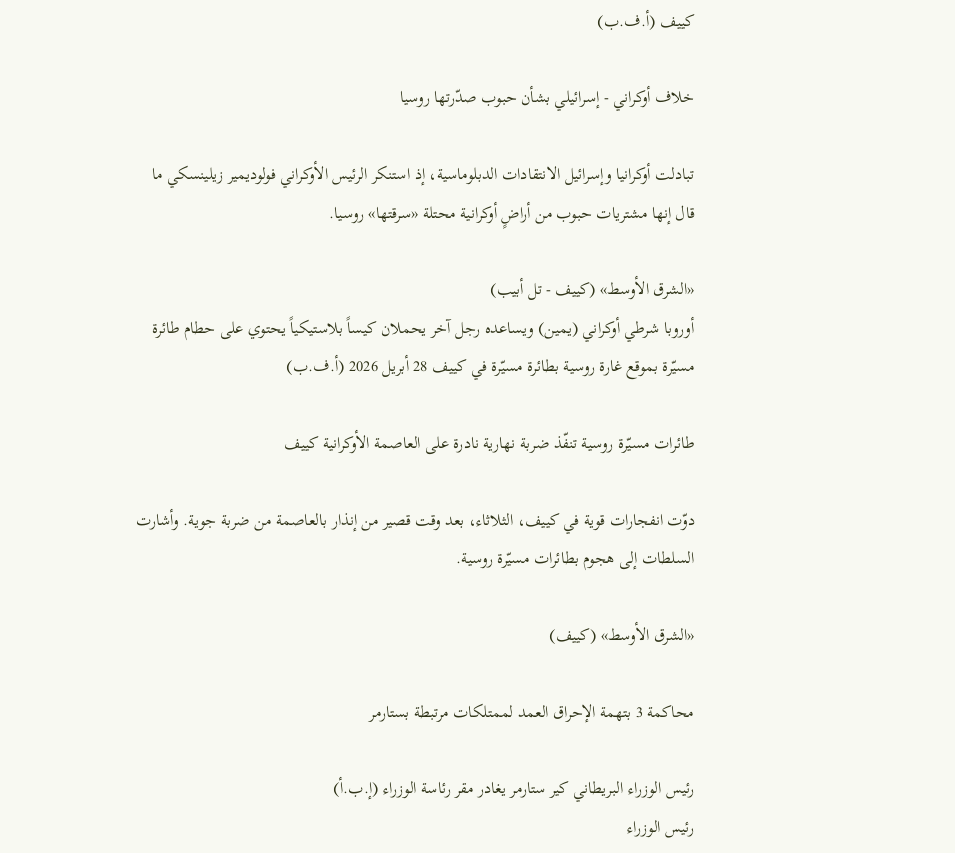كييف (أ.ف.ب)

خلاف أوكراني - إسرائيلي بشأن حبوب صدّرتها روسيا

تبادلت أوكرانيا وإسرائيل الانتقادات الدبلوماسية، إذ استنكر الرئيس الأوكراني فولوديمير زيلينسكي ما قال إنها مشتريات حبوب من أراضٍ أوكرانية محتلة «سرقتها» روسيا.

«الشرق الأوسط» (كييف - تل أبيب)
أوروبا شرطي أوكراني (يمين) ويساعده رجل آخر يحملان كيساً بلاستيكياً يحتوي على حطام طائرة مسيّرة بموقع غارة روسية بطائرة مسيّرة في كييف 28 أبريل 2026 (أ.ف.ب)

طائرات مسيّرة روسية تنفّذ ضربة نهارية نادرة على العاصمة الأوكرانية كييف

دوّت انفجارات قوية في كييف، الثلاثاء، بعد وقت قصير من إنذار بالعاصمة من ضربة جوية. وأشارت السلطات إلى هجوم بطائرات مسيّرة روسية.

«الشرق الأوسط» (كييف)

محاكمة 3 بتهمة الإحراق العمد لممتلكات مرتبطة بستارمر

رئيس الوزراء البريطاني كير ستارمر يغادر مقر رئاسة الوزراء (إ.ب.أ)
رئيس الوزراء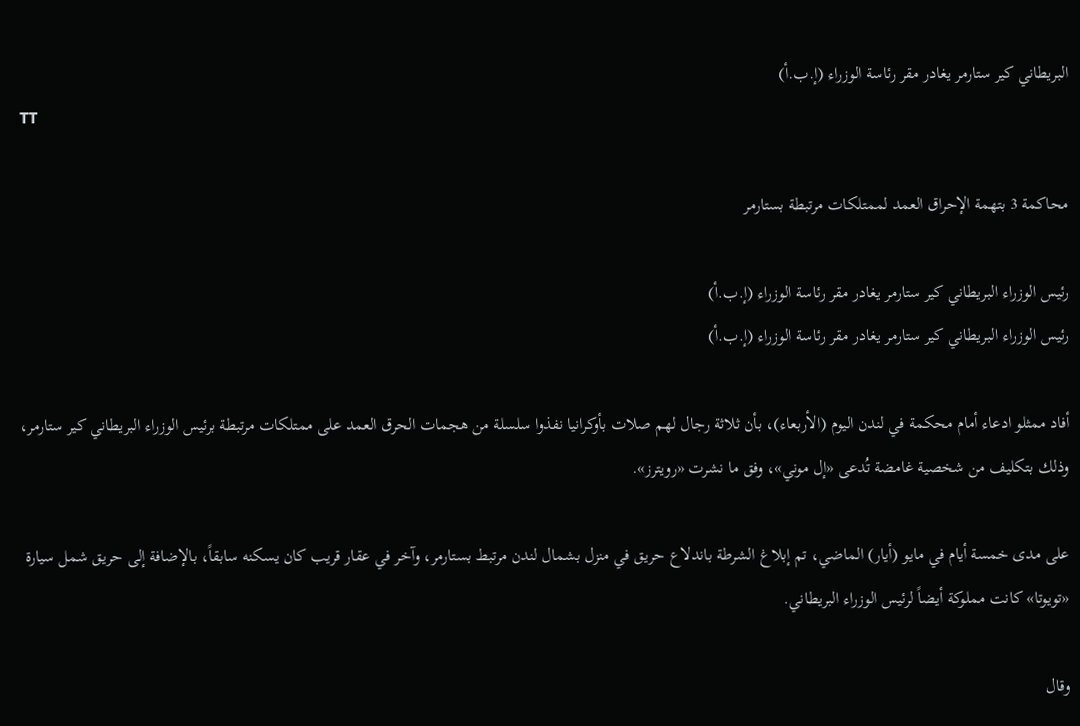البريطاني كير ستارمر يغادر مقر رئاسة الوزراء (إ.ب.أ)
TT

محاكمة 3 بتهمة الإحراق العمد لممتلكات مرتبطة بستارمر

رئيس الوزراء البريطاني كير ستارمر يغادر مقر رئاسة الوزراء (إ.ب.أ)
رئيس الوزراء البريطاني كير ستارمر يغادر مقر رئاسة الوزراء (إ.ب.أ)

أفاد ‌ممثلو ادعاء أمام محكمة في لندن اليوم (الأربعاء)، بأن ثلاثة رجال لهم صلات بأوكرانيا نفذوا سلسلة من هجمات الحرق العمد على ممتلكات مرتبطة برئيس الوزراء البريطاني كير ستارمر، وذلك بتكليف من شخصية غامضة تُدعى «إل موني»، وفق ما نشرت «رويترز».

على مدى خمسة أيام في مايو (أيار) الماضي، تم إبلاغ الشرطة باندلاع حريق في منزل بشمال لندن مرتبط بستارمر، وآخر في عقار قريب كان يسكنه ‌سابقاً، بالإضافة ‌إلى حريق شمل سيارة «تويوتا» كانت مملوكة أيضاً لرئيس الوزراء البريطاني.

وقال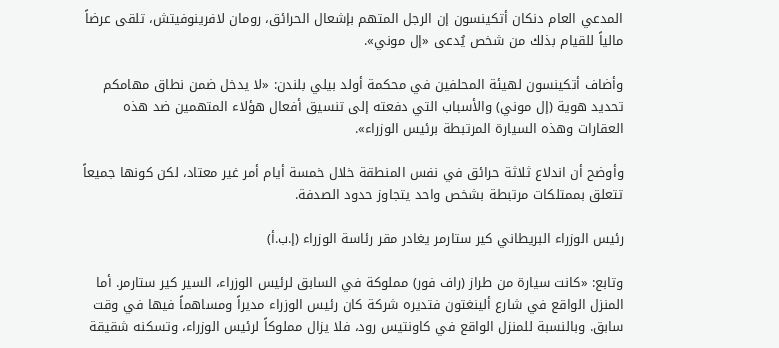المدعي العام دنكان أتكينسون إن الرجل المتهم بإشعال الحرائق، رومان لافرينوفيتش، تلقى عرضاً مالياً للقيام بذلك من شخص يُدعى «إل موني».

وأضاف أتكينسون لهيئة المحلفين في محكمة أولد بيلي بلندن: «لا يدخل ضمن نطاق مهامكم تحديد هوية (إل موني) والأسباب التي دفعته إلى تنسيق أفعال هؤلاء المتهمين ‌ضد هذه العقارات ‌وهذه السيارة المرتبطة برئيس الوزراء».

وأوضح أن اندلاع ثلاثة حرائق ‌في نفس المنطقة خلال خمسة أيام أمر ‌غير معتاد، لكن كونها جميعاً تتعلق بممتلكات مرتبطة بشخص واحد يتجاوز حدود الصدفة.

رئيس الوزراء البريطاني كير ستارمر يغادر مقر رئاسة الوزراء (إ.ب.أ)

وتابع: «كانت سيارة من طراز (راف فور) مملوكة في السابق لرئيس الوزراء، ‌السير كير ستارمر. أما المنزل الواقع في شارع ألينغتون فتديره شركة كان رئيس الوزراء مديراً ومساهماً فيها في وقت سابق. وبالنسبة للمنزل الواقع في كاونتيس رود، فلا يزال مملوكاً لرئيس الوزراء، وتسكنه شقيقة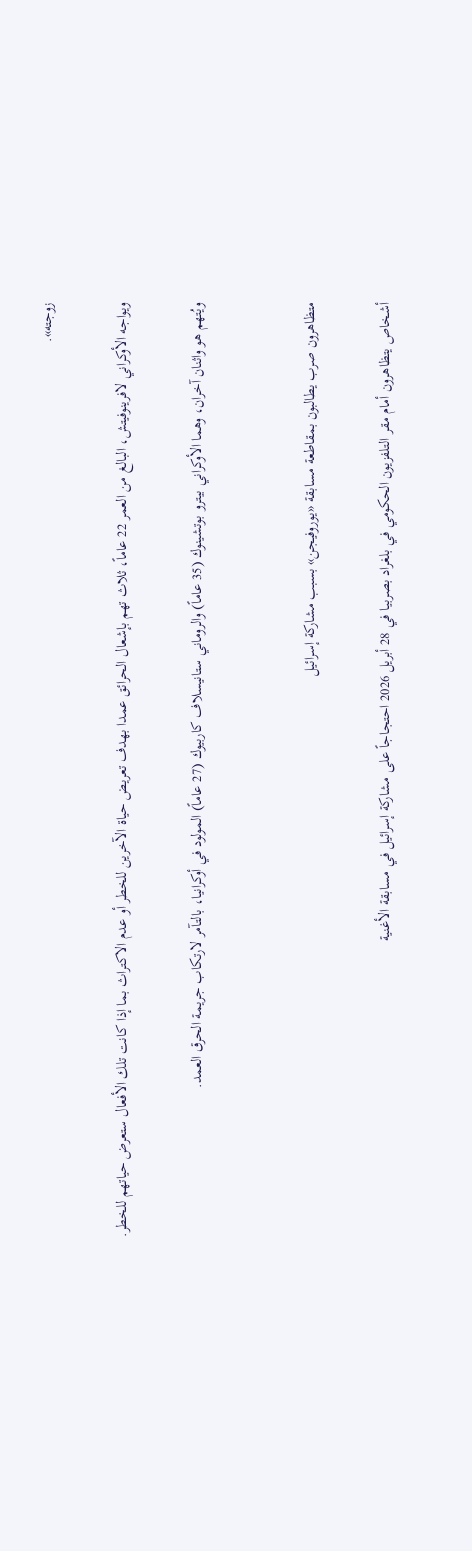زوجته».

ويواجه الأوكراني لافرينوفيتش، البالغ من العمر 22 عاماً، ثلاث تهم بإشعال الحرائق عمدا بهدف تعريض حياة الآخرين للخطر أو عدم الاكتراث بما إذا كانت تلك الأفعال ستعرض حياتهم للخطر.

ويُتهم هو واثنان آخران، وهما الأوكراني بيترو بوتشينوك (35 عاماً) والروماني ستانيسلاف كاربيوك (27 عاماً) المولود في أوكرانيا، بالتآمر لارتكاب جريمة الحرق العمد.


متظاهرون صرب يطالبون بمقاطعة مسابقة «يوروفيجن» بسبب مشاركة إسرائيل

أشخاص يتظاهرون أمام مقر التلفزيون الحكومي في بلغراد بصربيا في 28 أبريل 2026 احتجاجاً على مشاركة إسرائيل في مسابقة الأغنية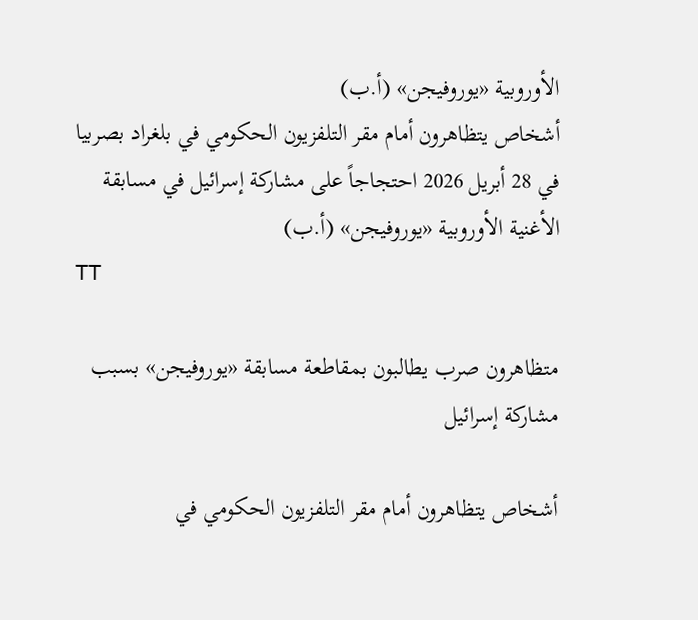الأوروبية «يوروفيجن» (أ.ب)
أشخاص يتظاهرون أمام مقر التلفزيون الحكومي في بلغراد بصربيا في 28 أبريل 2026 احتجاجاً على مشاركة إسرائيل في مسابقة الأغنية الأوروبية «يوروفيجن» (أ.ب)
TT

متظاهرون صرب يطالبون بمقاطعة مسابقة «يوروفيجن» بسبب مشاركة إسرائيل

أشخاص يتظاهرون أمام مقر التلفزيون الحكومي في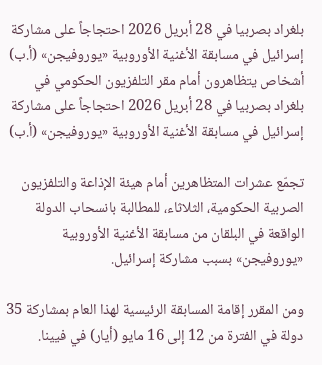بلغراد بصربيا في 28 أبريل 2026 احتجاجاً على مشاركة إسرائيل في مسابقة الأغنية الأوروبية «يوروفيجن» (أ.ب)
أشخاص يتظاهرون أمام مقر التلفزيون الحكومي في بلغراد بصربيا في 28 أبريل 2026 احتجاجاً على مشاركة إسرائيل في مسابقة الأغنية الأوروبية «يوروفيجن» (أ.ب)

تجمّع عشرات المتظاهرين أمام هيئة الإذاعة والتلفزيون الصربية الحكومية، الثلاثاء، للمطالبة بانسحاب الدولة الواقعة في البلقان من مسابقة الأغنية الأوروبية «يوروفيجن» بسبب مشاركة إسرائيل.

ومن المقرر إقامة المسابقة الرئيسية لهذا العام بمشاركة 35 دولة في الفترة من 12 إلى 16 مايو (أيار) في فيينا.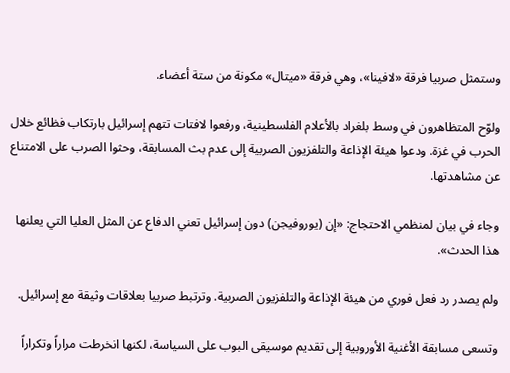وستمثل صربيا فرقة «لافينا»، وهي فرقة «ميتال» مكونة من ستة أعضاء.

ولوّح المتظاهرون في وسط بلغراد بالأعلام الفلسطينية، ورفعوا لافتات تتهم إسرائيل بارتكاب فظائع خلال الحرب في غزة. ودعوا هيئة الإذاعة والتلفزيون الصربية إلى عدم بث المسابقة، وحثوا الصرب على الامتناع عن مشاهدتها.

وجاء في بيان لمنظمي الاحتجاج: «إن (يوروفيجن) دون إسرائيل تعني الدفاع عن المثل العليا التي يعلنها هذا الحدث».

ولم يصدر رد فعل فوري من هيئة الإذاعة والتلفزيون الصربية. وترتبط صربيا بعلاقات وثيقة مع إسرائيل.

وتسعى مسابقة الأغنية الأوروبية إلى تقديم موسيقى البوب على السياسة، لكنها انخرطت مراراً وتكراراً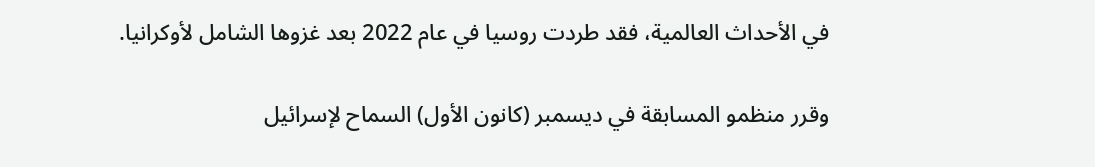في الأحداث العالمية، فقد طردت روسيا في عام 2022 بعد غزوها الشامل لأوكرانيا.

وقرر منظمو المسابقة في ديسمبر (كانون الأول) السماح لإسرائيل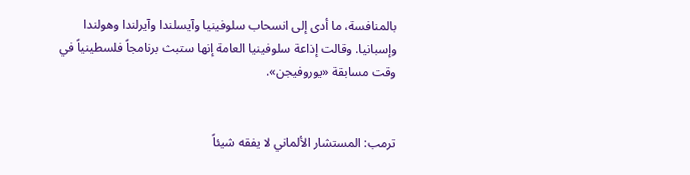بالمنافسة، ما أدى إلى انسحاب سلوفينيا وآيسلندا وآيرلندا وهولندا وإسبانيا. وقالت إذاعة سلوفينيا العامة إنها ستبث برنامجاً فلسطينياً في وقت مسابقة «يوروفيجن».


ترمب: المستشار الألماني لا يفقه شيئاً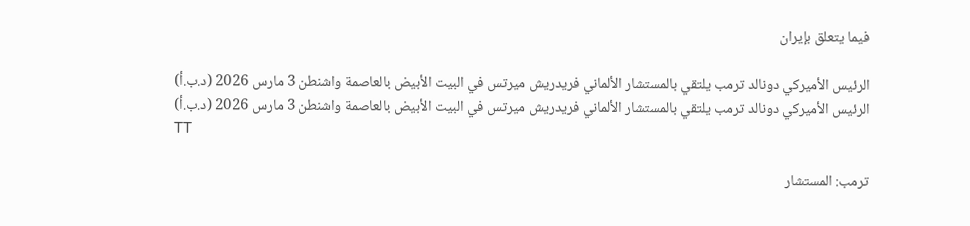فيما يتعلق بإيران

الرئيس الأميركي دونالد ترمب يلتقي بالمستشار الألماني فريدريش ميرتس في البيت الأبيض بالعاصمة واشنطن 3 مارس 2026 (د.ب.أ)
الرئيس الأميركي دونالد ترمب يلتقي بالمستشار الألماني فريدريش ميرتس في البيت الأبيض بالعاصمة واشنطن 3 مارس 2026 (د.ب.أ)
TT

ترمب: المستشار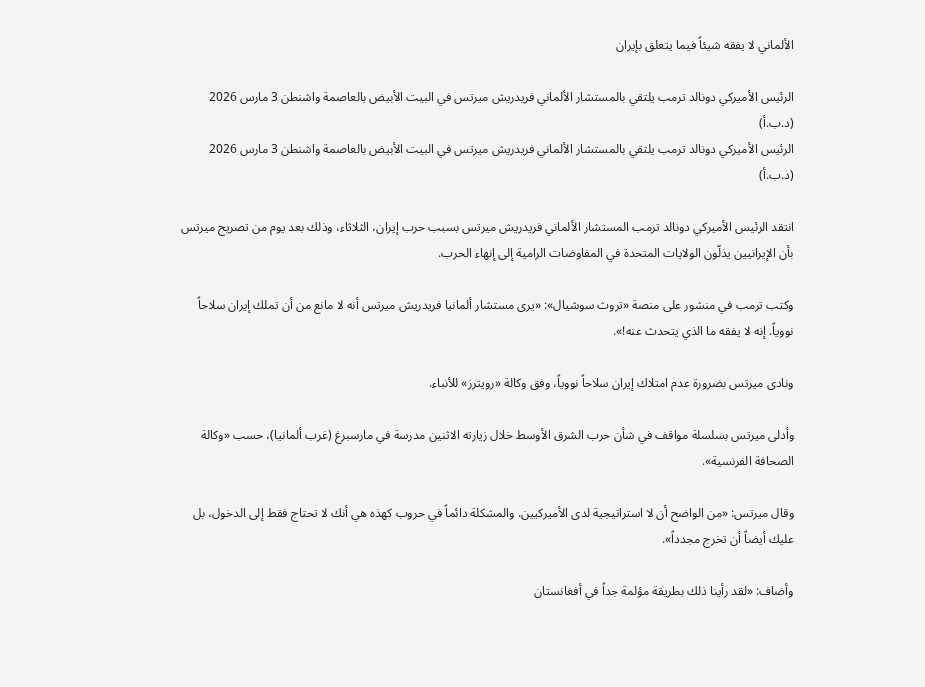الألماني لا يفقه شيئاً فيما يتعلق بإيران

الرئيس الأميركي دونالد ترمب يلتقي بالمستشار الألماني فريدريش ميرتس في البيت الأبيض بالعاصمة واشنطن 3 مارس 2026 (د.ب.أ)
الرئيس الأميركي دونالد ترمب يلتقي بالمستشار الألماني فريدريش ميرتس في البيت الأبيض بالعاصمة واشنطن 3 مارس 2026 (د.ب.أ)

انتقد الرئيس الأميركي دونالد ترمب المستشار الألماني فريدريش ميرتس بسبب حرب إيران، الثلاثاء، وذلك بعد يوم من تصريح ميرتس بأن الإيرانيين يذلّون الولايات المتحدة في المفاوضات الرامية إلى إنهاء الحرب.

وكتب ترمب في منشور على منصة «تروث سوشيال»: «يرى مستشار ألمانيا فريدريش ميرتس أنه لا مانع من أن تملك إيران سلاحاً نووياً. إنه لا يفقه ما الذي يتحدث عنه!».

ونادى ميرتس بضرورة عدم امتلاك إيران سلاحاً نووياً، وفق وكالة «رويترز» للأنباء.

وأدلى ميرتس بسلسلة مواقف في شأن حرب الشرق الأوسط خلال زيارته الاثنين مدرسة في مارسبرغ (غرب ألمانيا)، حسب «وكالة الصحافة الفرنسية».

وقال ميرتس: «من الواضح أن لا استراتيجية لدى الأميركيين. والمشكلة دائماً في حروب كهذه هي أنك لا تحتاج فقط إلى الدخول، بل عليك أيضاً أن تخرج مجدداً».

وأضاف: «لقد رأينا ذلك بطريقة مؤلمة جداً في أفغانستان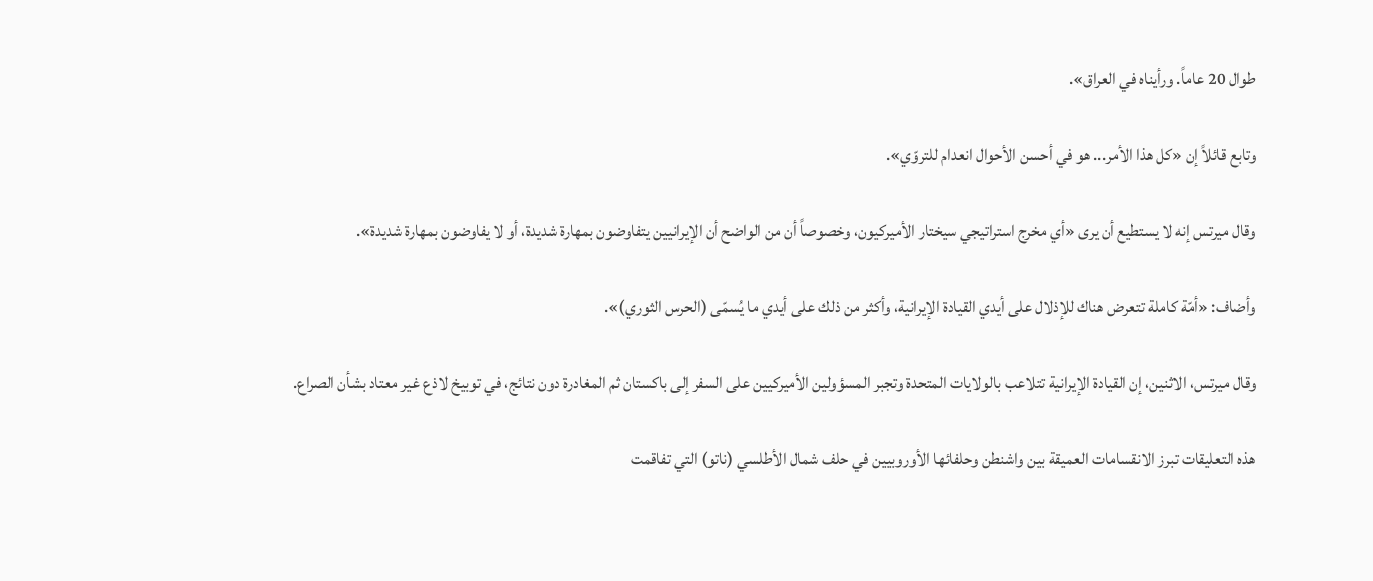طوال 20 عاماً. ورأيناه في العراق».

وتابع قائلاً إن «كل هذا الأمر... هو في أحسن الأحوال انعدام للتروّي».

وقال ميرتس إنه لا يستطيع أن يرى «أي مخرج استراتيجي سيختار الأميركيون، وخصوصاً أن من الواضح أن الإيرانيين يتفاوضون بمهارة شديدة، أو لا يفاوضون بمهارة شديدة».

وأضاف: «أمّة كاملة تتعرض هناك للإذلال على أيدي القيادة الإيرانية، وأكثر من ذلك على أيدي ما يُسمّى (الحرس الثوري)».

وقال ميرتس، الاثنين، إن القيادة الإيرانية تتلاعب بالولايات المتحدة وتجبر المسؤولين الأميركيين على السفر إلى باكستان ثم المغادرة دون نتائج، في توبيخ لاذع غير معتاد بشأن الصراع.

هذه التعليقات تبرز الانقسامات العميقة بين واشنطن وحلفائها الأوروبيين في حلف شمال الأطلسي (ناتو) التي تفاقمت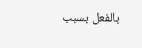بالفعل بسبب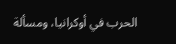الحرب في أوكرانيا، ومسألة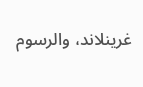غرينلاند، والرسوم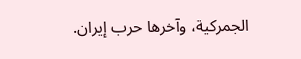الجمركية، وآخرها حرب إيران.